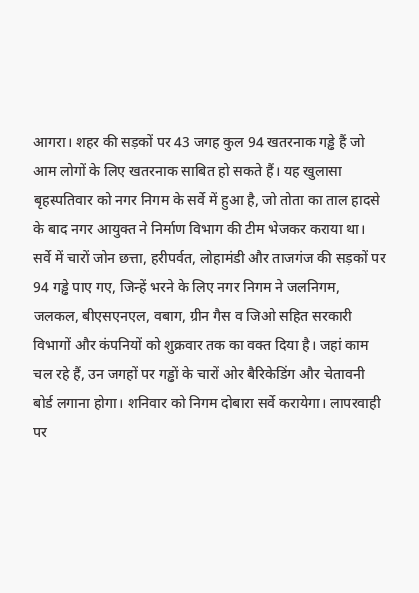आगरा। शहर की सड़कों पर 43 जगह कुल 94 खतरनाक गड्ढे हैं जो आम लोगों के लिए खतरनाक साबित हो सकते हैं। यह खुलासा बृहस्पतिवार को नगर निगम के सर्वे में हुआ है, जो तोता का ताल हादसे के बाद नगर आयुक्त ने निर्माण विभाग की टीम भेजकर कराया था।
सर्वे में चारों जोन छत्ता, हरीपर्वत, लोहामंडी और ताजगंज की सड़कों पर 94 गड्ढे पाए गए, जिन्हें भरने के लिए नगर निगम ने जलनिगम, जलकल, बीएसएनएल, वबाग, ग्रीन गैस व जिओ सहित सरकारी विभागों और कंपनियों को शुक्रवार तक का वक्त दिया है। जहां काम चल रहे हैं, उन जगहों पर गड्ढों के चारों ओर बैरिकेडिंग और चेतावनी बोर्ड लगाना होगा। शनिवार को निगम दोबारा सर्वे करायेगा। लापरवाही पर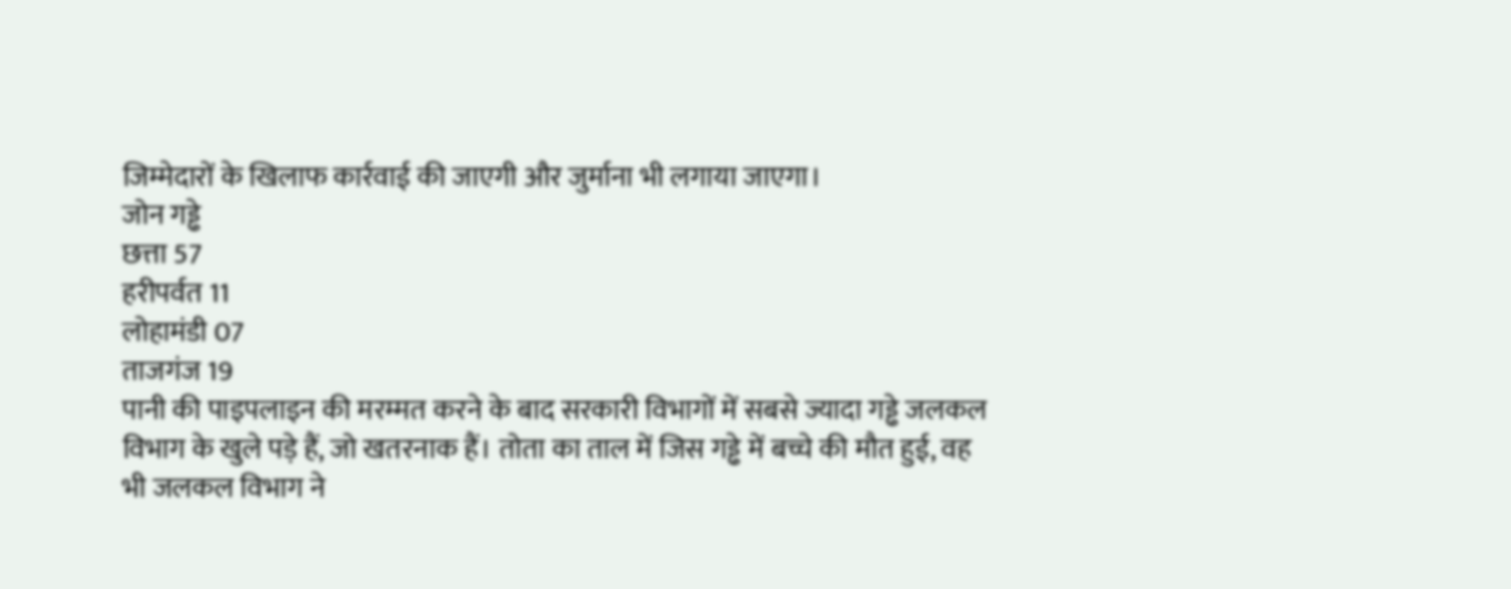जिम्मेदारों के खिलाफ कार्रवाई की जाएगी और जुर्माना भी लगाया जाएगा।
जोन गड्ढे
छत्ता 57
हरीपर्वत 11
लोहामंडी 07
ताजगंज 19
पानी की पाइपलाइन की मरम्मत करने के बाद सरकारी विभागों में सबसे ज्यादा गड्ढे जलकल विभाग के खुले पड़े हैं, जो खतरनाक हैं। तोता का ताल में जिस गड्ढे में बच्चे की मौत हुई, वह भी जलकल विभाग ने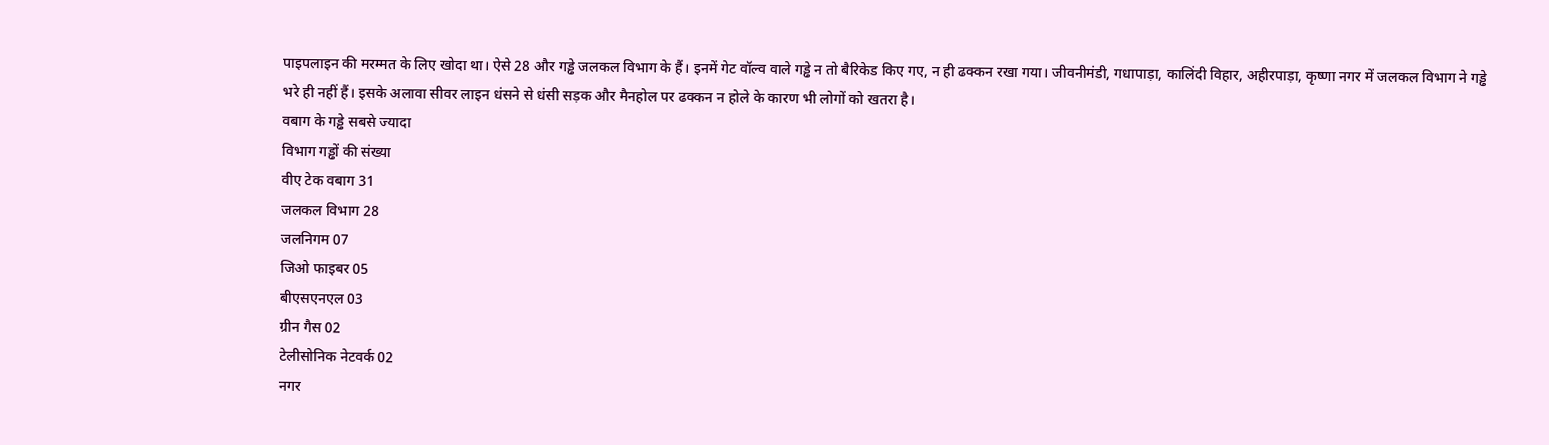पाइपलाइन की मरम्मत के लिए खोदा था। ऐसे 28 और गड्ढे जलकल विभाग के हैं। इनमें गेट वॉल्व वाले गड्ढे न तो बैरिकेड किए गए, न ही ढक्कन रखा गया। जीवनीमंडी, गधापाड़ा, कालिंदी विहार, अहीरपाड़ा, कृष्णा नगर में जलकल विभाग ने गड्ढे भरे ही नहीं हैं। इसके अलावा सीवर लाइन धंसने से धंसी सड़क और मैनहोल पर ढक्कन न होले के कारण भी लोगों को खतरा है।
वबाग के गड्ढे सबसे ज्यादा
विभाग गड्ढों की संख्या
वीए टेक वबाग 31
जलकल विभाग 28
जलनिगम 07
जिओ फाइबर 05
बीएसएनएल 03
ग्रीन गैस 02
टेलीसोनिक नेटवर्क 02
नगर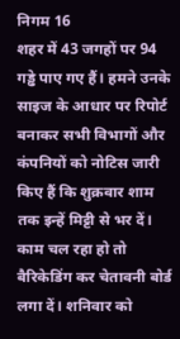निगम 16
शहर में 43 जगहों पर 94 गड्ढे पाए गए हैं। हमने उनके साइज के आधार पर रिपोर्ट बनाकर सभी विभागों और कंपनियों को नोटिस जारी किए हैं कि शुक्रवार शाम तक इन्हें मिट्टी से भर दें। काम चल रहा हो तो बैरिकेडिंग कर चेतावनी बोर्ड लगा दें। शनिवार को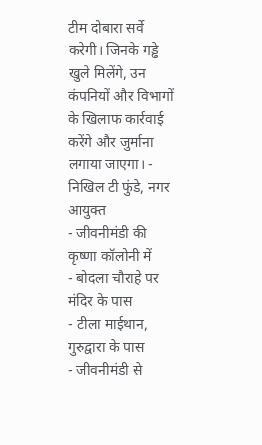टीम दोबारा सर्वे करेगी। जिनके गड्ढे खुले मिलेंगे, उन कंपनियों और विभागों के खिलाफ कार्रवाई करेंगे और जुर्माना लगाया जाएगा। - निखिल टी फुंडे, नगर आयुक्त
- जीवनीमंडी की कृष्णा कॉलोनी में
- बोदला चौराहे पर मंदिर के पास
- टीला माईथान, गुरुद्वारा के पास
- जीवनीमंडी से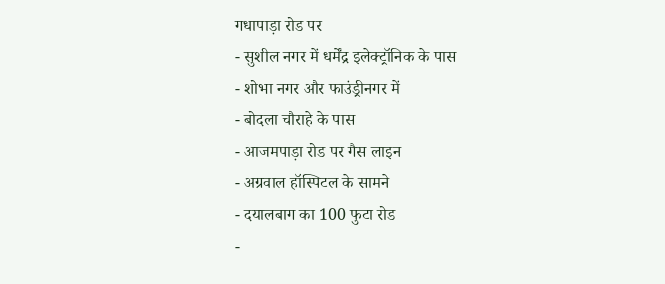गधापाड़ा रोड पर
- सुशील नगर में धर्मेंद्र इलेक्ट्रॉनिक के पास
- शोभा नगर और फाउंड्रीनगर में
- बोदला चौराहे के पास
- आजमपाड़ा रोड पर गैस लाइन
- अग्रवाल हॉस्पिटल के सामने
- दयालबाग का 100 फुटा रोड
-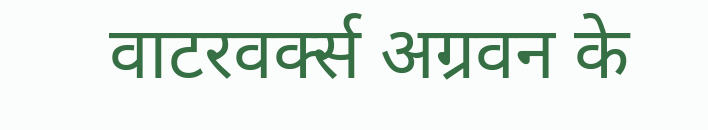वाटरवर्क्स अग्रवन के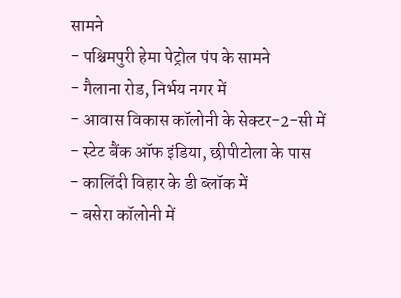सामने
- पश्चिमपुरी हेमा पेट्रोल पंप के सामने
- गैलाना रोड, निर्भय नगर में
- आवास विकास कॉलोनी के सेक्टर-2-सी में
- स्टेट बैंक ऑफ इंडिया, छीपीटोला के पास
- कालिंदी विहार के डी ब्लॉक में
- बसेरा कॉलोनी में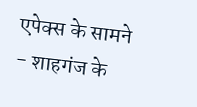एपेक्स के सामने
- शाहगंज के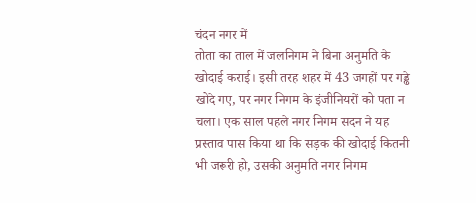चंदन नगर में
तोता का ताल में जलनिगम ने बिना अनुमति के खोदाई कराई। इसी तरह शहर में 43 जगहों पर गड्ढे खोदे गए, पर नगर निगम के इंजीनियरों को पता न चला। एक साल पहले नगर निगम सदन ने यह प्रस्ताव पास किया था कि सड़क की खोदाई कितनी भी जरूरी हो, उसकी अनुमति नगर निगम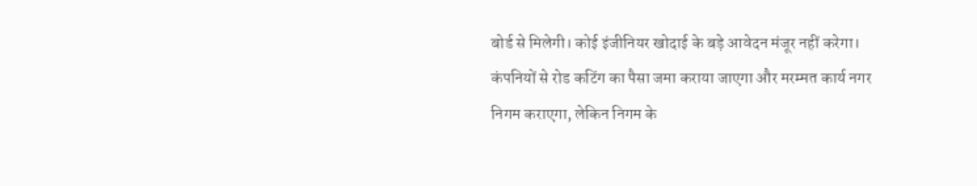बोर्ड से मिलेगी। कोई इंजीनियर खोदाई के बड़े आवेदन मंजूर नहीं करेगा। कंपनियों से रोड कटिंग का पैसा जमा कराया जाएगा और मरम्मत कार्य नगर निगम कराएगा, लेकिन निगम के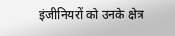इंजीनियरों को उनके क्षेत्र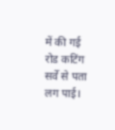में की गई रोड कटिंग सर्वे से पता लग पाई।